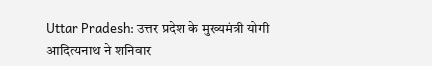Uttar Pradesh: उत्तर प्रदेश के मुख्यमंत्री योगी आदित्यनाथ ने शनिवार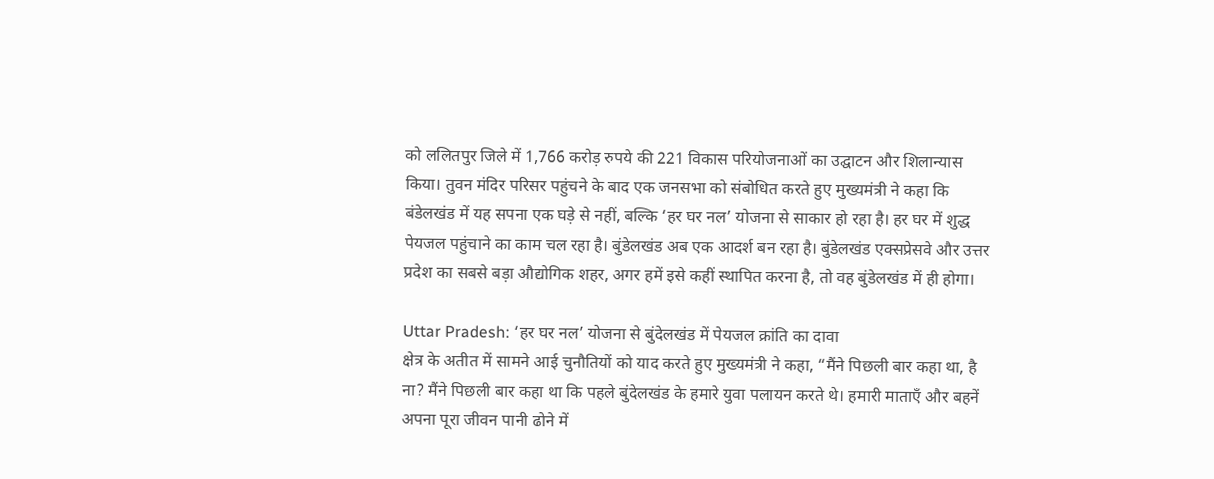को ललितपुर जिले में 1,766 करोड़ रुपये की 221 विकास परियोजनाओं का उद्घाटन और शिलान्यास किया। तुवन मंदिर परिसर पहुंचने के बाद एक जनसभा को संबोधित करते हुए मुख्यमंत्री ने कहा कि बंडेलखंड में यह सपना एक घड़े से नहीं, बल्कि ‘हर घर नल’ योजना से साकार हो रहा है। हर घर में शुद्ध पेयजल पहुंचाने का काम चल रहा है। बुंडेलखंड अब एक आदर्श बन रहा है। बुंडेलखंड एक्सप्रेसवे और उत्तर प्रदेश का सबसे बड़ा औद्योगिक शहर, अगर हमें इसे कहीं स्थापित करना है, तो वह बुंडेलखंड में ही होगा।

Uttar Pradesh: ‘हर घर नल’ योजना से बुंदेलखंड में पेयजल क्रांति का दावा
क्षेत्र के अतीत में सामने आई चुनौतियों को याद करते हुए मुख्यमंत्री ने कहा, “मैंने पिछली बार कहा था, है ना? मैंने पिछली बार कहा था कि पहले बुंदेलखंड के हमारे युवा पलायन करते थे। हमारी माताएँ और बहनें अपना पूरा जीवन पानी ढोने में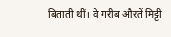बिताती थीं। वे गरीब औरतें मिट्टी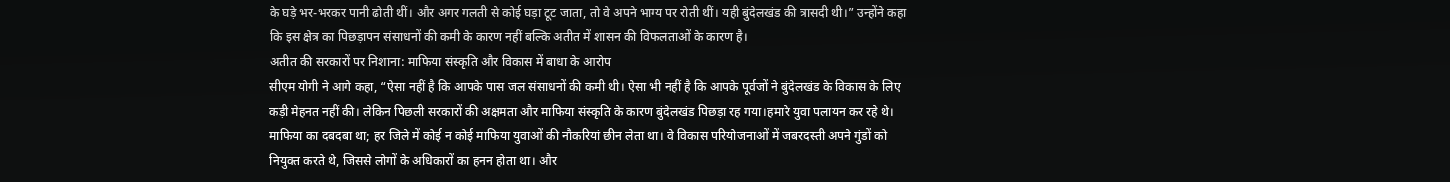के घड़े भर-भरकर पानी ढोती थीं। और अगर गलती से कोई घड़ा टूट जाता, तो वे अपने भाग्य पर रोती थीं। यही बुंदेलखंड की त्रासदी थी।” उन्होंने कहा कि इस क्षेत्र का पिछड़ापन संसाधनों की कमी के कारण नहीं बल्कि अतीत में शासन की विफलताओं के कारण है।
अतीत की सरकारों पर निशाना: माफिया संस्कृति और विकास में बाधा के आरोप
सीएम योगी ने आगे कहा, “ऐसा नहीं है कि आपके पास जल संसाधनों की कमी थी। ऐसा भी नहीं है कि आपके पूर्वजों ने बुंदेलखंड के विकास के लिए कड़ी मेहनत नहीं की। लेकिन पिछली सरकारों की अक्षमता और माफिया संस्कृति के कारण बुंदेलखंड पिछड़ा रह गया।हमारे युवा पलायन कर रहे थे। माफिया का दबदबा था; हर जिले में कोई न कोई माफिया युवाओं की नौकरियां छीन लेता था। वे विकास परियोजनाओं में जबरदस्ती अपने गुंडों को नियुक्त करते थे, जिससे लोगों के अधिकारों का हनन होता था। और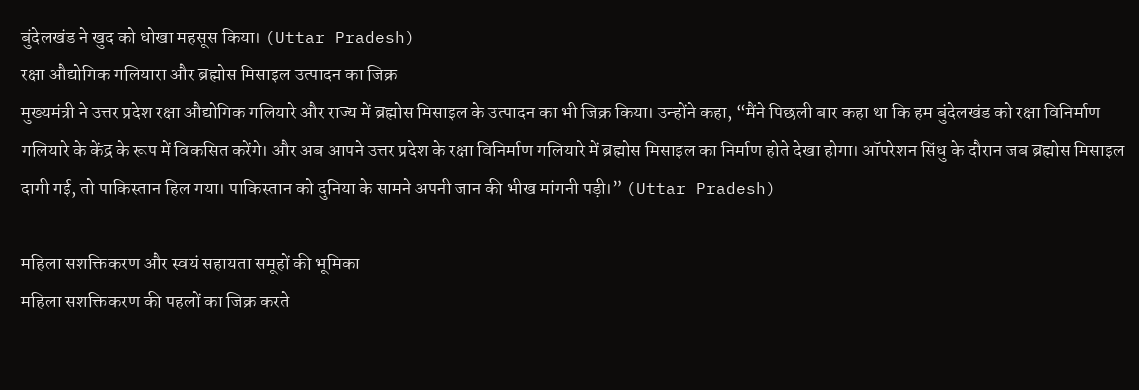बुंदेलखंड ने खुद को धोखा महसूस किया। (Uttar Pradesh)
रक्षा औद्योगिक गलियारा और ब्रह्मोस मिसाइल उत्पादन का जिक्र
मुख्यमंत्री ने उत्तर प्रदेश रक्षा औद्योगिक गलियारे और राज्य में ब्रह्मोस मिसाइल के उत्पादन का भी जिक्र किया। उन्होंने कहा, “मैंने पिछली बार कहा था कि हम बुंदेलखंड को रक्षा विनिर्माण गलियारे के केंद्र के रूप में विकसित करेंगे। और अब आपने उत्तर प्रदेश के रक्षा विनिर्माण गलियारे में ब्रह्मोस मिसाइल का निर्माण होते देखा होगा। ऑपरेशन सिंधु के दौरान जब ब्रह्मोस मिसाइल दागी गई, तो पाकिस्तान हिल गया। पाकिस्तान को दुनिया के सामने अपनी जान की भीख मांगनी पड़ी।” (Uttar Pradesh)

महिला सशक्तिकरण और स्वयं सहायता समूहों की भूमिका
महिला सशक्तिकरण की पहलों का जिक्र करते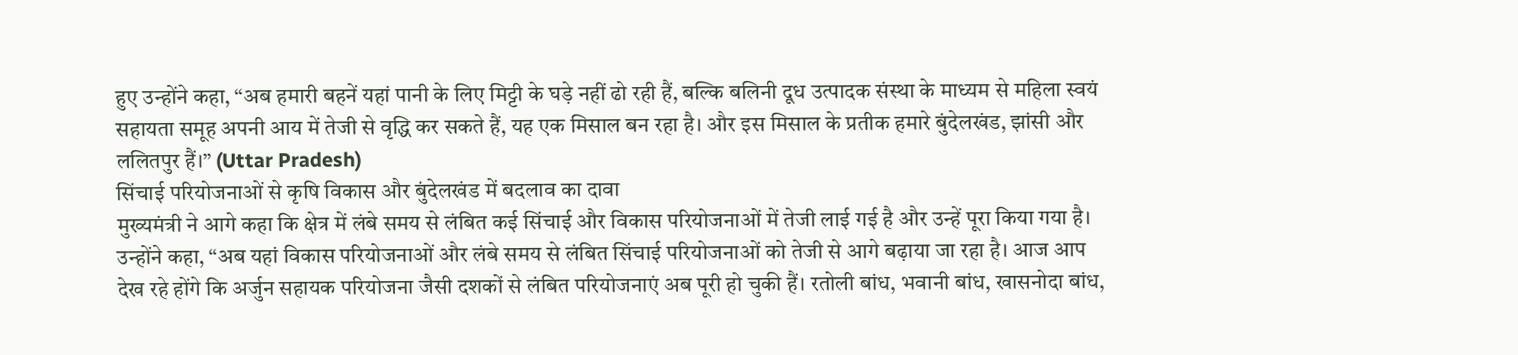हुए उन्होंने कहा, “अब हमारी बहनें यहां पानी के लिए मिट्टी के घड़े नहीं ढो रही हैं, बल्कि बलिनी दूध उत्पादक संस्था के माध्यम से महिला स्वयं सहायता समूह अपनी आय में तेजी से वृद्धि कर सकते हैं, यह एक मिसाल बन रहा है। और इस मिसाल के प्रतीक हमारे बुंदेलखंड, झांसी और ललितपुर हैं।” (Uttar Pradesh)
सिंचाई परियोजनाओं से कृषि विकास और बुंदेलखंड में बदलाव का दावा
मुख्यमंत्री ने आगे कहा कि क्षेत्र में लंबे समय से लंबित कई सिंचाई और विकास परियोजनाओं में तेजी लाई गई है और उन्हें पूरा किया गया है। उन्होंने कहा, “अब यहां विकास परियोजनाओं और लंबे समय से लंबित सिंचाई परियोजनाओं को तेजी से आगे बढ़ाया जा रहा है। आज आप देख रहे होंगे कि अर्जुन सहायक परियोजना जैसी दशकों से लंबित परियोजनाएं अब पूरी हो चुकी हैं। रतोली बांध, भवानी बांध, खासनोदा बांध,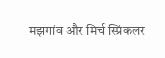मझगांव और मिर्च स्प्रिंकलर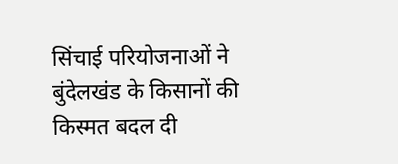सिंचाई परियोजनाओं ने बुंदेलखंड के किसानों की किस्मत बदल दी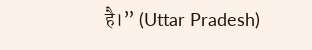है।” (Uttar Pradesh)